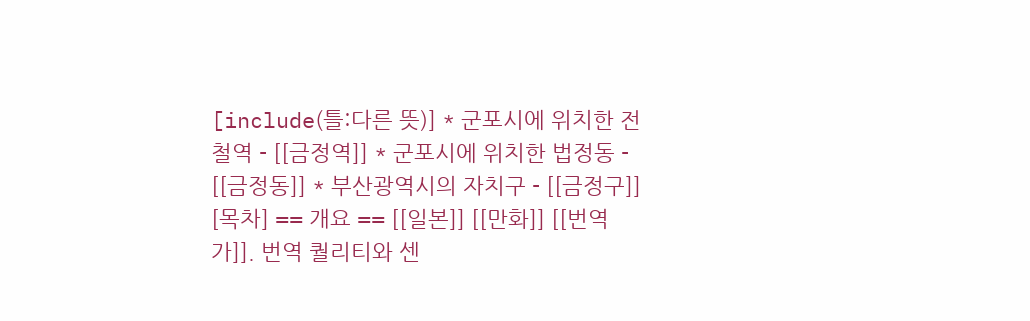[include(틀:다른 뜻)] * 군포시에 위치한 전철역 - [[금정역]] * 군포시에 위치한 법정동 - [[금정동]] * 부산광역시의 자치구 - [[금정구]] [목차] == 개요 == [[일본]] [[만화]] [[번역가]]. 번역 퀄리티와 센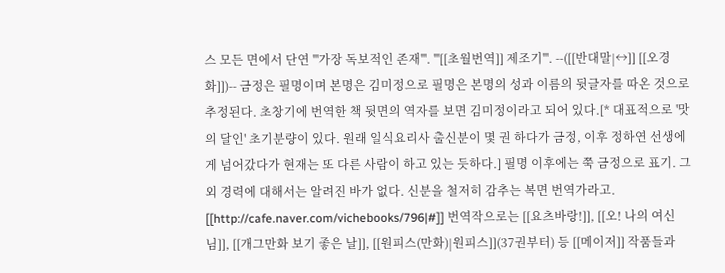스 모든 면에서 단연 '''가장 독보적인 존재'''. '''[[초월번역]] 제조기'''. --([[반대말|↔]] [[오경화]])-- 금정은 필명이며 본명은 김미정으로 필명은 본명의 성과 이름의 뒷글자를 따온 것으로 추정된다. 초창기에 번역한 책 뒷면의 역자를 보면 김미정이라고 되어 있다.[* 대표적으로 '맛의 달인' 초기분량이 있다. 원래 일식요리사 출신분이 몇 권 하다가 금정, 이후 정하연 선생에게 넘어갔다가 현재는 또 다른 사람이 하고 있는 듯하다.] 필명 이후에는 쭉 금정으로 표기. 그 외 경력에 대해서는 알려진 바가 없다. 신분을 철저히 감추는 복면 번역가라고. [[http://cafe.naver.com/vichebooks/796|#]] 번역작으로는 [[요츠바랑!]], [[오! 나의 여신님]], [[개그만화 보기 좋은 날]], [[원피스(만화)|원피스]](37권부터) 등 [[메이저]] 작품들과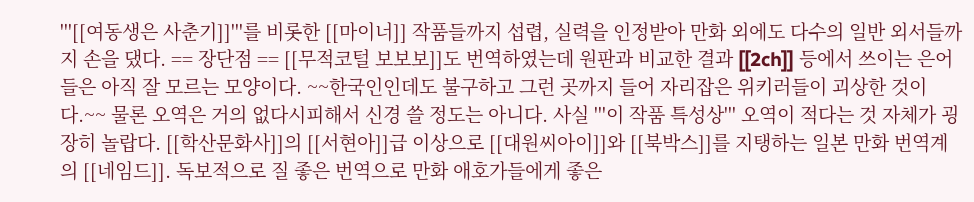'''[[여동생은 사춘기]]'''를 비롯한 [[마이너]] 작품들까지 섭렵, 실력을 인정받아 만화 외에도 다수의 일반 외서들까지 손을 댔다. == 장단점 == [[무적코털 보보보]]도 번역하였는데 원판과 비교한 결과 [[2ch]] 등에서 쓰이는 은어들은 아직 잘 모르는 모양이다. ~~한국인인데도 불구하고 그런 곳까지 들어 자리잡은 위키러들이 괴상한 것이다.~~ 물론 오역은 거의 없다시피해서 신경 쓸 정도는 아니다. 사실 '''이 작품 특성상''' 오역이 적다는 것 자체가 굉장히 놀랍다. [[학산문화사]]의 [[서현아]]급 이상으로 [[대원씨아이]]와 [[북박스]]를 지탱하는 일본 만화 번역계의 [[네임드]]. 독보적으로 질 좋은 번역으로 만화 애호가들에게 좋은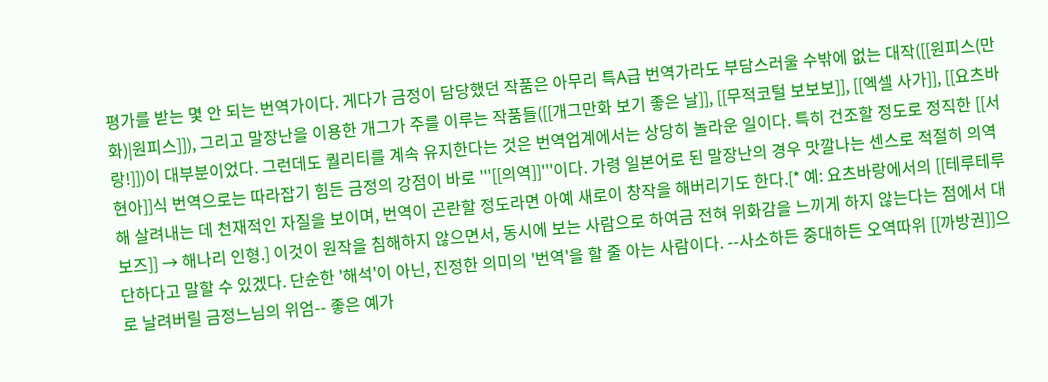평가를 받는 몇 안 되는 번역가이다. 게다가 금정이 담당했던 작품은 아무리 특A급 번역가라도 부담스러울 수밖에 없는 대작([[원피스(만화)|원피스]]), 그리고 말장난을 이용한 개그가 주를 이루는 작품들([[개그만화 보기 좋은 날]], [[무적코털 보보보]], [[엑셀 사가]], [[요츠바랑!]])이 대부분이었다. 그런데도 퀄리티를 계속 유지한다는 것은 번역업계에서는 상당히 놀라운 일이다. 특히 건조할 정도로 정직한 [[서현아]]식 번역으로는 따라잡기 힘든 금정의 강점이 바로 '''[[의역]]'''이다. 가령 일본어로 된 말장난의 경우 맛깔나는 센스로 적절히 의역해 살려내는 데 천재적인 자질을 보이며, 번역이 곤란할 정도라면 아예 새로이 창작을 해버리기도 한다.[* 예: 요츠바랑에서의 [[테루테루보즈]] → 해나리 인형.] 이것이 원작을 침해하지 않으면서, 동시에 보는 사람으로 하여금 전혀 위화감을 느끼게 하지 않는다는 점에서 대단하다고 말할 수 있겠다. 단순한 '해석'이 아닌, 진정한 의미의 '번역'을 할 줄 아는 사람이다. --사소하든 중대하든 오역따위 [[까방권]]으로 날려버릴 금정느님의 위엄-- 좋은 예가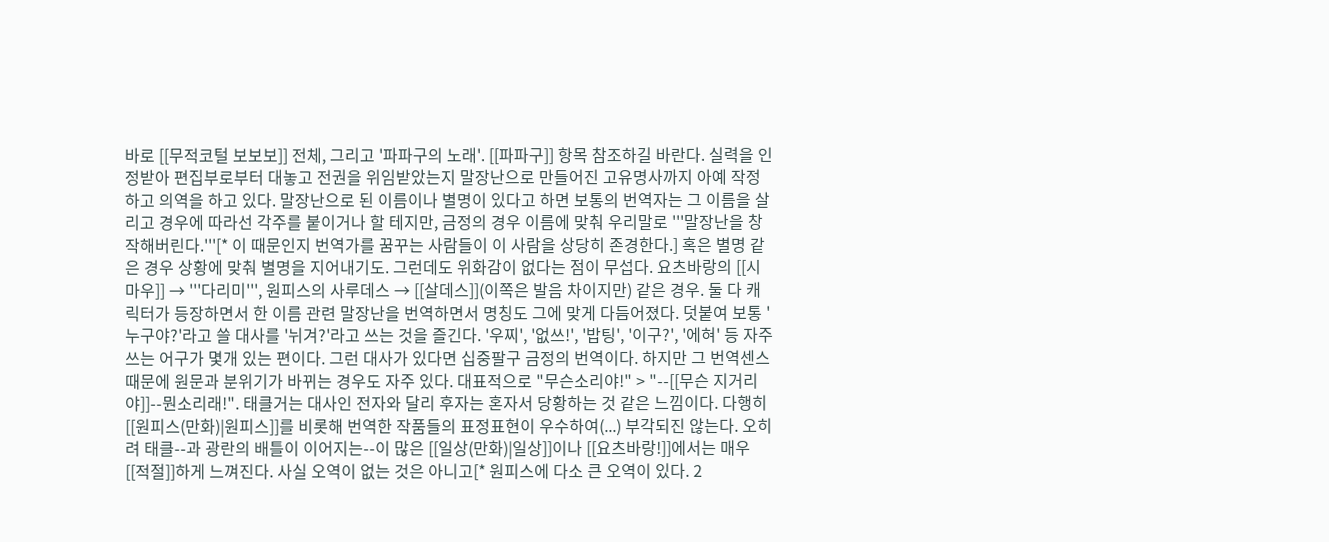바로 [[무적코털 보보보]] 전체, 그리고 '파파구의 노래'. [[파파구]] 항목 참조하길 바란다. 실력을 인정받아 편집부로부터 대놓고 전권을 위임받았는지 말장난으로 만들어진 고유명사까지 아예 작정하고 의역을 하고 있다. 말장난으로 된 이름이나 별명이 있다고 하면 보통의 번역자는 그 이름을 살리고 경우에 따라선 각주를 붙이거나 할 테지만, 금정의 경우 이름에 맞춰 우리말로 '''말장난을 창작해버린다.'''[* 이 때문인지 번역가를 꿈꾸는 사람들이 이 사람을 상당히 존경한다.] 혹은 별명 같은 경우 상황에 맞춰 별명을 지어내기도. 그런데도 위화감이 없다는 점이 무섭다. 요츠바랑의 [[시마우]] → '''다리미''', 원피스의 사루데스 → [[살데스]](이쪽은 발음 차이지만) 같은 경우. 둘 다 캐릭터가 등장하면서 한 이름 관련 말장난을 번역하면서 명칭도 그에 맞게 다듬어졌다. 덧붙여 보통 '누구야?'라고 쓸 대사를 '뉘겨?'라고 쓰는 것을 즐긴다. '우찌', '없쓰!', '밥팅', '이구?', '에혀' 등 자주 쓰는 어구가 몇개 있는 편이다. 그런 대사가 있다면 십중팔구 금정의 번역이다. 하지만 그 번역센스 때문에 원문과 분위기가 바뀌는 경우도 자주 있다. 대표적으로 "무슨소리야!" > "--[[무슨 지거리야]]--뭔소리래!". 태클거는 대사인 전자와 달리 후자는 혼자서 당황하는 것 같은 느낌이다. 다행히 [[원피스(만화)|원피스]]를 비롯해 번역한 작품들의 표정표현이 우수하여(...) 부각되진 않는다. 오히려 태클--과 광란의 배틀이 이어지는--이 많은 [[일상(만화)|일상]]이나 [[요츠바랑!]]에서는 매우 [[적절]]하게 느껴진다. 사실 오역이 없는 것은 아니고[* 원피스에 다소 큰 오역이 있다. 2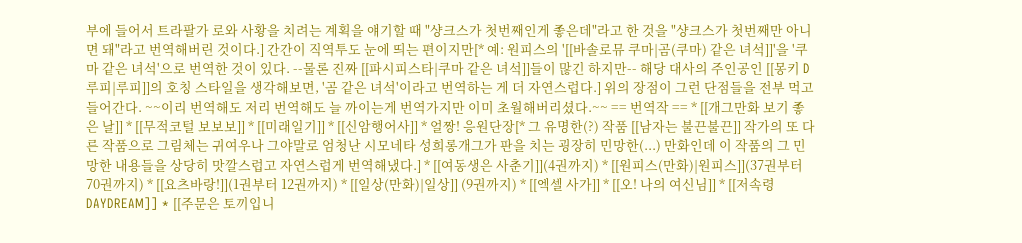부에 들어서 트라팔가 로와 사황을 치려는 계획을 얘기할 때 "샹크스가 첫번째인게 좋은데"라고 한 것을 "샹크스가 첫번째만 아니면 돼"라고 번역해버린 것이다.] 간간이 직역투도 눈에 띄는 편이지만[* 예: 원피스의 '[[바솔로뮤 쿠마|곰(쿠마) 같은 녀석]]'을 '쿠마 같은 녀석'으로 번역한 것이 있다. --물론 진짜 [[파시피스타|쿠마 같은 녀석]]들이 많긴 하지만-- 해당 대사의 주인공인 [[몽키 D 루피|루피]]의 호칭 스타일을 생각해보면, '곰 같은 녀석'이라고 번역하는 게 더 자연스럽다.] 위의 장점이 그런 단점들을 전부 먹고 들어간다. ~~이리 번역해도 저리 번역해도 늘 까이는게 번역가지만 이미 초월해버리셨다.~~ == 번역작 == * [[개그만화 보기 좋은 날]] * [[무적코털 보보보]] * [[미래일기]] * [[신암행어사]] * 얼짱! 응원단장[* 그 유명한(?) 작품 [[남자는 불끈불끈]] 작가의 또 다른 작품으로 그림체는 귀여우나 그야말로 엄청난 시모네타 성희롱개그가 판을 치는 굉장히 민망한(...) 만화인데 이 작품의 그 민망한 내용들을 상당히 맛깔스럽고 자연스럽게 번역해냈다.] * [[여동생은 사춘기]](4권까지) * [[원피스(만화)|원피스]](37권부터 70권까지) * [[요츠바랑!]](1권부터 12권까지) * [[일상(만화)|일상]] (9권까지) * [[엑셀 사가]] * [[오! 나의 여신님]] * [[저속령 DAYDREAM]] * [[주문은 토끼입니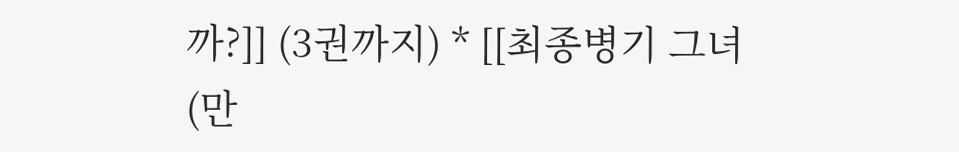까?]] (3권까지) * [[최종병기 그녀(만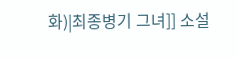화)|최종병기 그녀]] 소설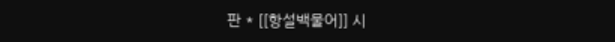판 * [[항설백물어]] 시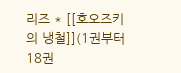리즈 * [[호오즈키의 냉철]](1권부터 18권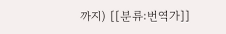까지) [[분류:번역가]]